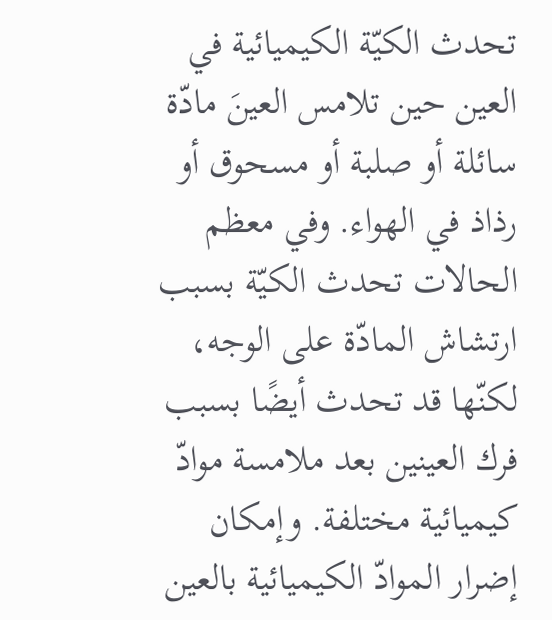تحدث الكيّة الكيميائية في العين حين تلامس العينَ مادّة سائلة أو صلبة أو مسحوق أو رذاذ في الهواء. وفي معظم الحالات تحدث الكيّة بسبب ارتشاش المادّة على الوجه، لكنّها قد تحدث أيضًا بسبب فرك العينين بعد ملامسة موادّ كيميائية مختلفة. وإمكان إضرار الموادّ الكيميائية بالعين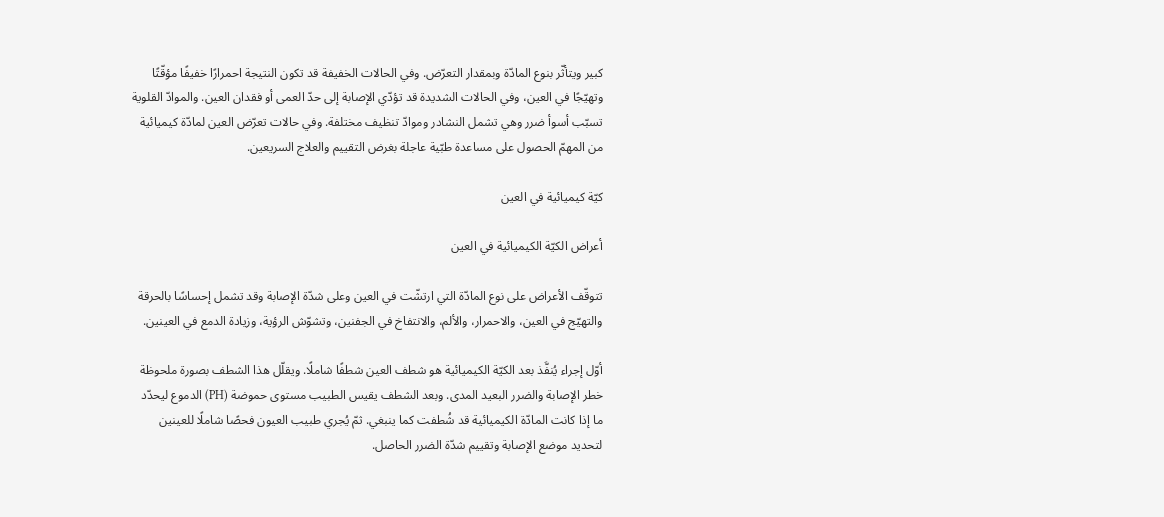كبير ويتأثّر بنوع المادّة وبمقدار التعرّض. وفي الحالات الخفيفة قد تكون النتيجة احمرارًا خفيفًا مؤقّتًا وتهيّجًا في العين، وفي الحالات الشديدة قد تؤدّي الإصابة إلى حدّ العمى أو فقدان العين. والموادّ القلوية تسبّب أسوأ ضرر وهي تشمل النشادر وموادّ تنظيف مختلفة. وفي حالات تعرّض العين لمادّة كيميائية من المهمّ الحصول على مساعدة طبّية عاجلة بغرض التقييم والعلاج السريعين.

كيّة كيميائية في العين

أعراض الكيّة الكيميائية في العين

تتوقّف الأعراض على نوع المادّة التي ارتشّت في العين وعلى شدّة الإصابة وقد تشمل إحساسًا بالحرقة والتهيّج في العين، والاحمرار، والألم، والانتفاخ في الجفنين، وتشوّش الرؤية، وزيادة الدمع في العينين.

أوّل إجراء يُنفَّذ بعد الكيّة الكيميائية هو شطف العين شطفًا شاملًا. ويقلّل هذا الشطف بصورة ملحوظة خطر الإصابة والضرر البعيد المدى. وبعد الشطف يقيس الطبيب مستوى حموضة (PH) الدموع ليحدّد ما إذا كانت المادّة الكيميائية قد شُطفت كما ينبغي. ثمّ يُجري طبيب العيون فحصًا شاملًا للعينين لتحديد موضع الإصابة وتقييم شدّة الضرر الحاصل.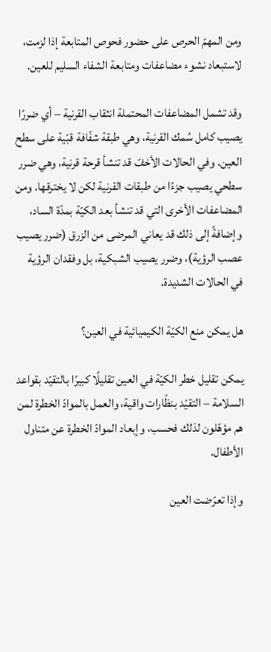ومن المهمّ الحرص على حضور فحوص المتابعة إذا لزمت، لاستبعاد نشوء مضاعفات ومتابعة الشفاء السليم للعين.

وقد تشمل المضاعفات المحتملة انثقاب القرنية – أي ضررًا يصيب كامل سُمك القرنية، وهي طبقة شفّافة قبّية على سطح العين. وفي الحالات الأخفّ قد تنشأ قرحة قرنية، وهي ضرر سطحي يصيب جزءًا من طبقات القرنية لكن لا يخترقها. ومن المضاعفات الأخرى التي قد تنشأ بعد الكيّة بمدّة الساد، وإضافةً إلى ذلك قد يعاني المرضى من الزرق (ضرر يصيب عصب الرؤية)، وضرر يصيب الشبكية، بل وفقدان الرؤية في الحالات الشديدة.

هل يمكن منع الكيّة الكيميائية في العين؟

يمكن تقليل خطر الكيّة في العين تقليلًا كبيرًا بالتقيّد بقواعد السلامة – التقيّد بنظّارات واقية، والعمل بالموادّ الخطرة لمن هم مؤهّلون لذلك فحسب، وإبعاد الموادّ الخطرة عن متناول الأطفال.

وإذا تعرّضت العين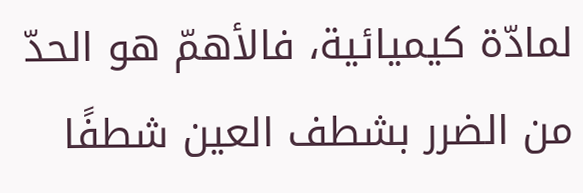لمادّة كيميائية، فالأهمّ هو الحدّ من الضرر بشطف العين شطفًا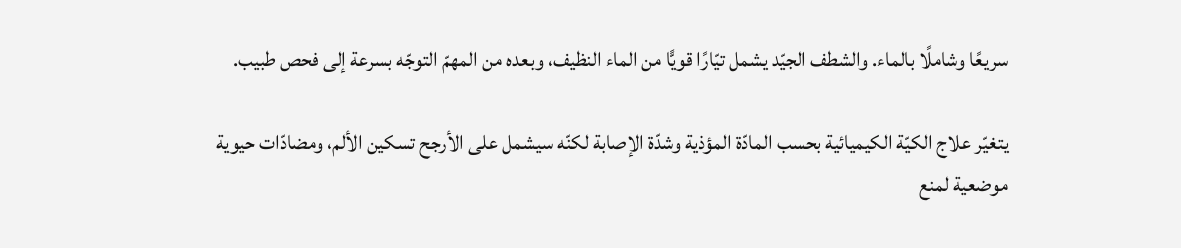سريعًا وشاملًا بالماء. والشطف الجيّد يشمل تيّارًا قويًّا من الماء النظيف، وبعده من المهمّ التوجّه بسرعة إلى فحص طبيب.

يتغيّر علاج الكيّة الكيميائية بحسب المادّة المؤذية وشدّة الإصابة لكنّه سيشمل على الأرجح تسكين الألم، ومضادّات حيوية موضعية لمنع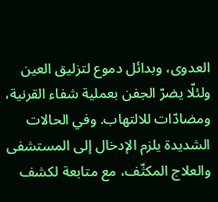العدوى، وبدائل دموع لتزليق العين ولئلّا يضرّ الجفن بعملية شفاء القرنية، ومضادّات للالتهاب. وفي الحالات الشديدة يلزم الإدخال إلى المستشفى والعلاج المكثّف، مع متابعة لكشف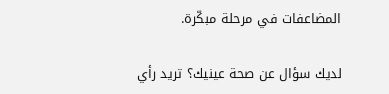المضاعفات في مرحلة مبكّرة.

لديك سؤال عن صحة عينيك؟ تريد رأي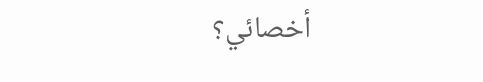أخصائي؟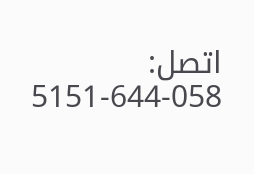اتصل: 058-644-5151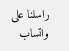راسلنا على واتساب